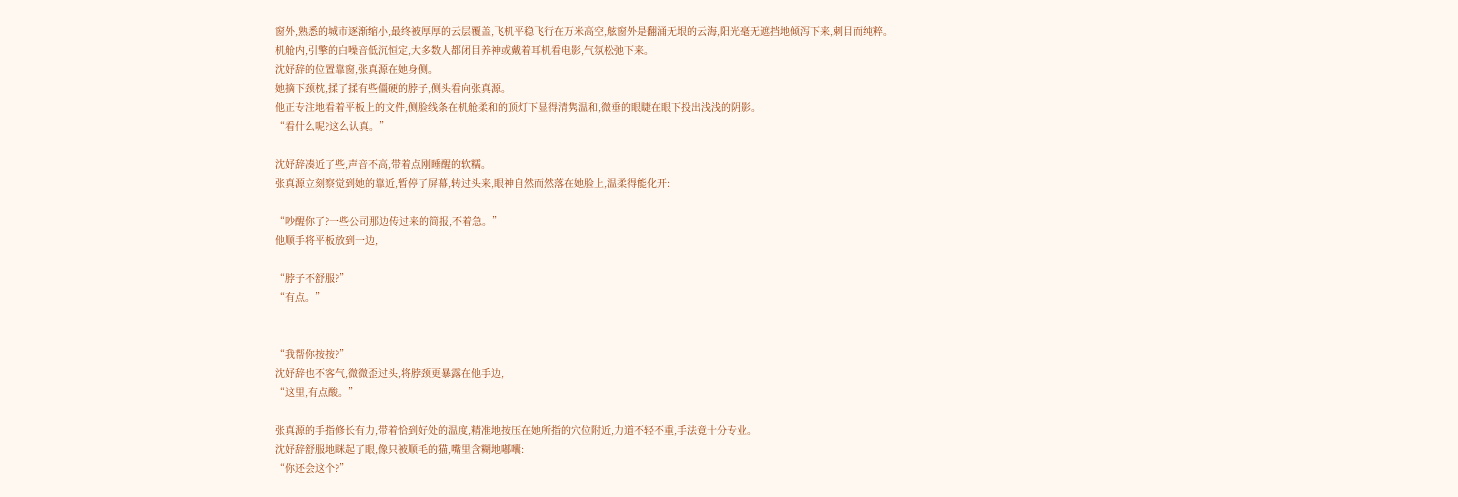窗外,熟悉的城市逐渐缩小,最终被厚厚的云层覆盖,飞机平稳飞行在万米高空,舷窗外是翻涌无垠的云海,阳光毫无遮挡地倾泻下来,刺目而纯粹。
机舱内,引擎的白噪音低沉恒定,大多数人都闭目养神或戴着耳机看电影,气氛松弛下来。
沈妤辞的位置靠窗,张真源在她身侧。
她摘下颈枕,揉了揉有些僵硬的脖子,侧头看向张真源。
他正专注地看着平板上的文件,侧脸线条在机舱柔和的顶灯下显得清隽温和,微垂的眼睫在眼下投出浅浅的阴影。
“看什么呢?这么认真。”

沈妤辞凑近了些,声音不高,带着点刚睡醒的软糯。
张真源立刻察觉到她的靠近,暂停了屏幕,转过头来,眼神自然而然落在她脸上,温柔得能化开:

“吵醒你了?一些公司那边传过来的简报,不着急。”
他顺手将平板放到一边,

“脖子不舒服?”
“有点。”


“我帮你按按?”
沈妤辞也不客气,微微歪过头,将脖颈更暴露在他手边,
“这里,有点酸。”

张真源的手指修长有力,带着恰到好处的温度,精准地按压在她所指的穴位附近,力道不轻不重,手法竟十分专业。
沈妤辞舒服地眯起了眼,像只被顺毛的猫,嘴里含糊地嘟囔:
“你还会这个?”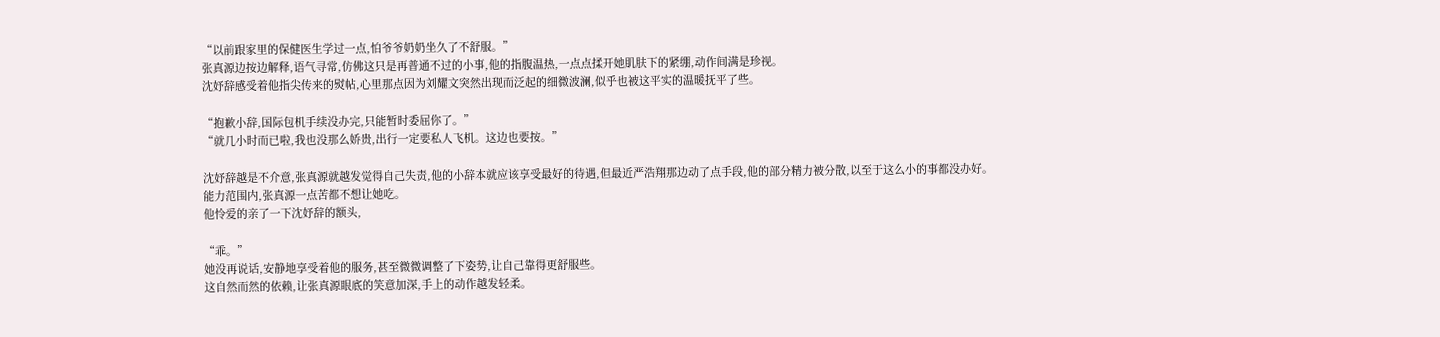“以前跟家里的保健医生学过一点,怕爷爷奶奶坐久了不舒服。”
张真源边按边解释,语气寻常,仿佛这只是再普通不过的小事,他的指腹温热,一点点揉开她肌肤下的紧绷,动作间满是珍视。
沈妤辞感受着他指尖传来的熨帖,心里那点因为刘耀文突然出现而泛起的细微波澜,似乎也被这平实的温暖抚平了些。

“抱歉小辞,国际包机手续没办完,只能暂时委屈你了。”
“就几小时而已啦,我也没那么娇贵,出行一定要私人飞机。这边也要按。”

沈妤辞越是不介意,张真源就越发觉得自己失责,他的小辞本就应该享受最好的待遇,但最近严浩翔那边动了点手段,他的部分精力被分散,以至于这么小的事都没办好。
能力范围内,张真源一点苦都不想让她吃。
他怜爱的亲了一下沈妤辞的额头,

“乖。”
她没再说话,安静地享受着他的服务,甚至微微调整了下姿势,让自己靠得更舒服些。
这自然而然的依赖,让张真源眼底的笑意加深,手上的动作越发轻柔。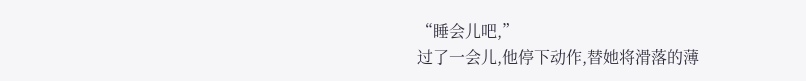“睡会儿吧,”
过了一会儿,他停下动作,替她将滑落的薄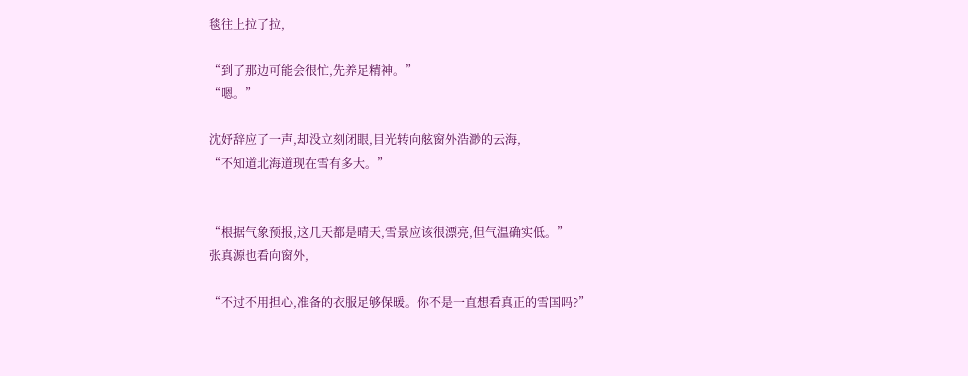毯往上拉了拉,

“到了那边可能会很忙,先养足精神。”
“嗯。”

沈妤辞应了一声,却没立刻闭眼,目光转向舷窗外浩渺的云海,
“不知道北海道现在雪有多大。”


“根据气象预报,这几天都是晴天,雪景应该很漂亮,但气温确实低。”
张真源也看向窗外,

“不过不用担心,准备的衣服足够保暖。你不是一直想看真正的雪国吗?”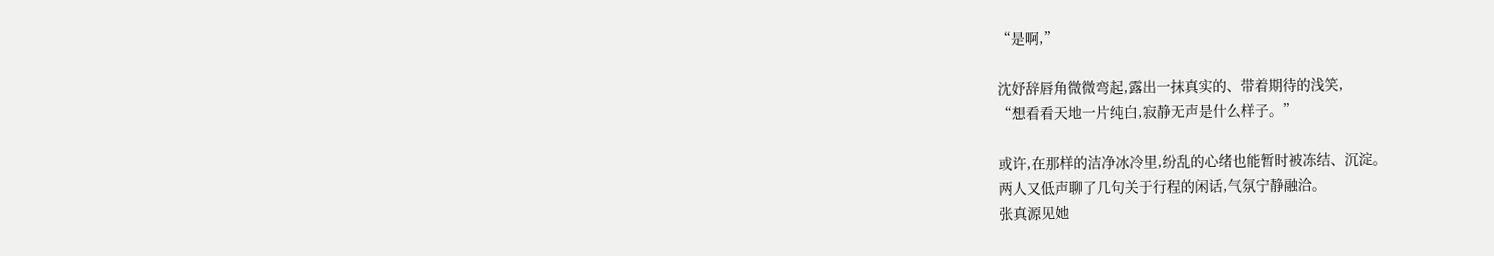“是啊,”

沈妤辞唇角微微弯起,露出一抹真实的、带着期待的浅笑,
“想看看天地一片纯白,寂静无声是什么样子。”

或许,在那样的洁净冰冷里,纷乱的心绪也能暂时被冻结、沉淀。
两人又低声聊了几句关于行程的闲话,气氛宁静融洽。
张真源见她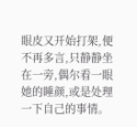眼皮又开始打架,便不再多言,只静静坐在一旁,偶尔看一眼她的睡颜,或是处理一下自己的事情。